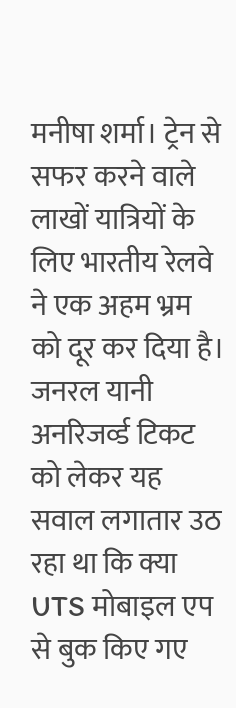मनीषा शर्मा। ट्रेन से सफर करने वाले लाखों यात्रियों के लिए भारतीय रेलवे ने एक अहम भ्रम को दूर कर दिया है। जनरल यानी अनरिजर्व्ड टिकट को लेकर यह सवाल लगातार उठ रहा था कि क्या UTS मोबाइल एप से बुक किए गए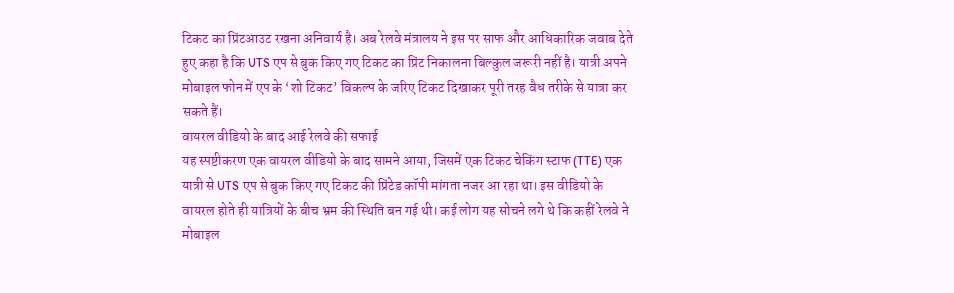टिकट का प्रिंटआउट रखना अनिवार्य है। अब रेलवे मंत्रालय ने इस पर साफ और आधिकारिक जवाब देते हुए कहा है कि UTS एप से बुक किए गए टिकट का प्रिंट निकालना बिल्कुल जरूरी नहीं है। यात्री अपने मोबाइल फोन में एप के ‘शो टिकट’ विकल्प के जरिए टिकट दिखाकर पूरी तरह वैध तरीके से यात्रा कर सकते हैं।
वायरल वीडियो के बाद आई रेलवे की सफाई
यह स्पष्टीकरण एक वायरल वीडियो के बाद सामने आया, जिसमें एक टिकट चेकिंग स्टाफ (TTE) एक यात्री से UTS एप से बुक किए गए टिकट की प्रिंटेड कॉपी मांगता नजर आ रहा था। इस वीडियो के वायरल होते ही यात्रियों के बीच भ्रम की स्थिति बन गई थी। कई लोग यह सोचने लगे थे कि कहीं रेलवे ने मोबाइल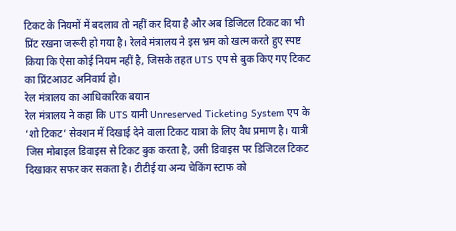टिकट के नियमों में बदलाव तो नहीं कर दिया है और अब डिजिटल टिकट का भी प्रिंट रखना जरूरी हो गया है। रेलवे मंत्रालय ने इस भ्रम को खत्म करते हुए स्पष्ट किया कि ऐसा कोई नियम नहीं है, जिसके तहत UTS एप से बुक किए गए टिकट का प्रिंटआउट अनिवार्य हो।
रेल मंत्रालय का आधिकारिक बयान
रेल मंत्रालय ने कहा कि UTS यानी Unreserved Ticketing System एप के ‘शो टिकट’ सेक्शन में दिखाई देने वाला टिकट यात्रा के लिए वैध प्रमाण है। यात्री जिस मोबाइल डिवाइस से टिकट बुक करता है, उसी डिवाइस पर डिजिटल टिकट दिखाकर सफर कर सकता है। टीटीई या अन्य चेकिंग स्टाफ को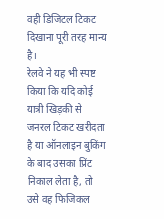वही डिजिटल टिकट दिखाना पूरी तरह मान्य है।
रेलवे ने यह भी स्पष्ट किया कि यदि कोई यात्री खिड़की से जनरल टिकट खरीदता है या ऑनलाइन बुकिंग के बाद उसका प्रिंट निकाल लेता है, तो उसे वह फिजिकल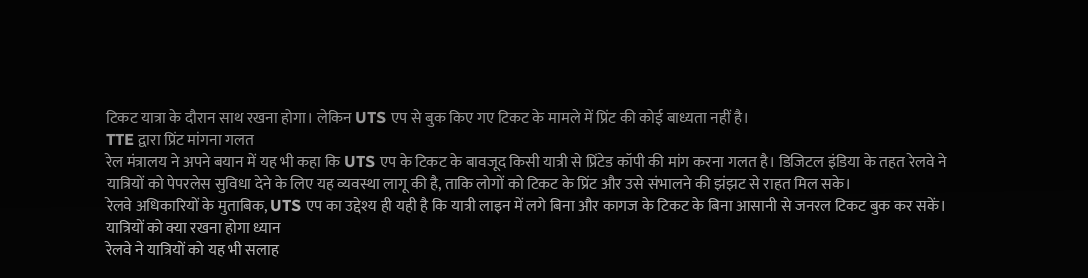टिकट यात्रा के दौरान साथ रखना होगा। लेकिन UTS एप से बुक किए गए टिकट के मामले में प्रिंट की कोई बाध्यता नहीं है।
TTE द्वारा प्रिंट मांगना गलत
रेल मंत्रालय ने अपने बयान में यह भी कहा कि UTS एप के टिकट के बावजूद किसी यात्री से प्रिंटेड कॉपी की मांग करना गलत है। डिजिटल इंडिया के तहत रेलवे ने यात्रियों को पेपरलेस सुविधा देने के लिए यह व्यवस्था लागू की है, ताकि लोगों को टिकट के प्रिंट और उसे संभालने की झंझट से राहत मिल सके।
रेलवे अधिकारियों के मुताबिक, UTS एप का उद्देश्य ही यही है कि यात्री लाइन में लगे बिना और कागज के टिकट के बिना आसानी से जनरल टिकट बुक कर सकें।
यात्रियों को क्या रखना होगा ध्यान
रेलवे ने यात्रियों को यह भी सलाह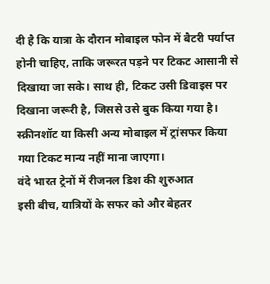दी है कि यात्रा के दौरान मोबाइल फोन में बैटरी पर्याप्त होनी चाहिए, ताकि जरूरत पड़ने पर टिकट आसानी से दिखाया जा सके। साथ ही, टिकट उसी डिवाइस पर दिखाना जरूरी है, जिससे उसे बुक किया गया है। स्क्रीनशॉट या किसी अन्य मोबाइल में ट्रांसफर किया गया टिकट मान्य नहीं माना जाएगा।
वंदे भारत ट्रेनों में रीजनल डिश की शुरुआत
इसी बीच, यात्रियों के सफर को और बेहतर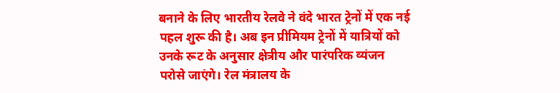बनाने के लिए भारतीय रेलवे ने वंदे भारत ट्रेनों में एक नई पहल शुरू की है। अब इन प्रीमियम ट्रेनों में यात्रियों को उनके रूट के अनुसार क्षेत्रीय और पारंपरिक व्यंजन परोसे जाएंगे। रेल मंत्रालय के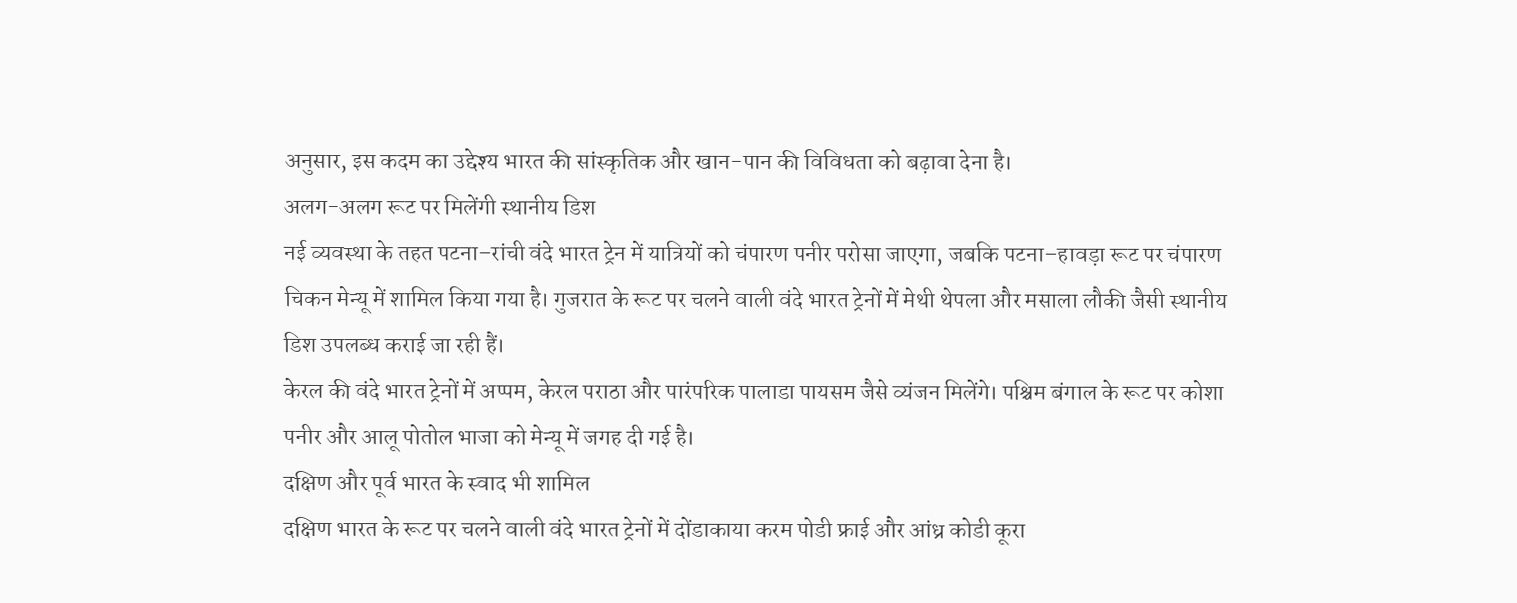अनुसार, इस कदम का उद्देश्य भारत की सांस्कृतिक और खान-पान की विविधता को बढ़ावा देना है।
अलग-अलग रूट पर मिलेंगी स्थानीय डिश
नई व्यवस्था के तहत पटना–रांची वंदे भारत ट्रेन में यात्रियों को चंपारण पनीर परोसा जाएगा, जबकि पटना–हावड़ा रूट पर चंपारण चिकन मेन्यू में शामिल किया गया है। गुजरात के रूट पर चलने वाली वंदे भारत ट्रेनों में मेथी थेपला और मसाला लौकी जैसी स्थानीय डिश उपलब्ध कराई जा रही हैं।
केरल की वंदे भारत ट्रेनों में अप्पम, केरल पराठा और पारंपरिक पालाडा पायसम जैसे व्यंजन मिलेंगे। पश्चिम बंगाल के रूट पर कोशा पनीर और आलू पोतोल भाजा को मेन्यू में जगह दी गई है।
दक्षिण और पूर्व भारत के स्वाद भी शामिल
दक्षिण भारत के रूट पर चलने वाली वंदे भारत ट्रेनों में दोंडाकाया करम पोडी फ्राई और आंध्र कोडी कूरा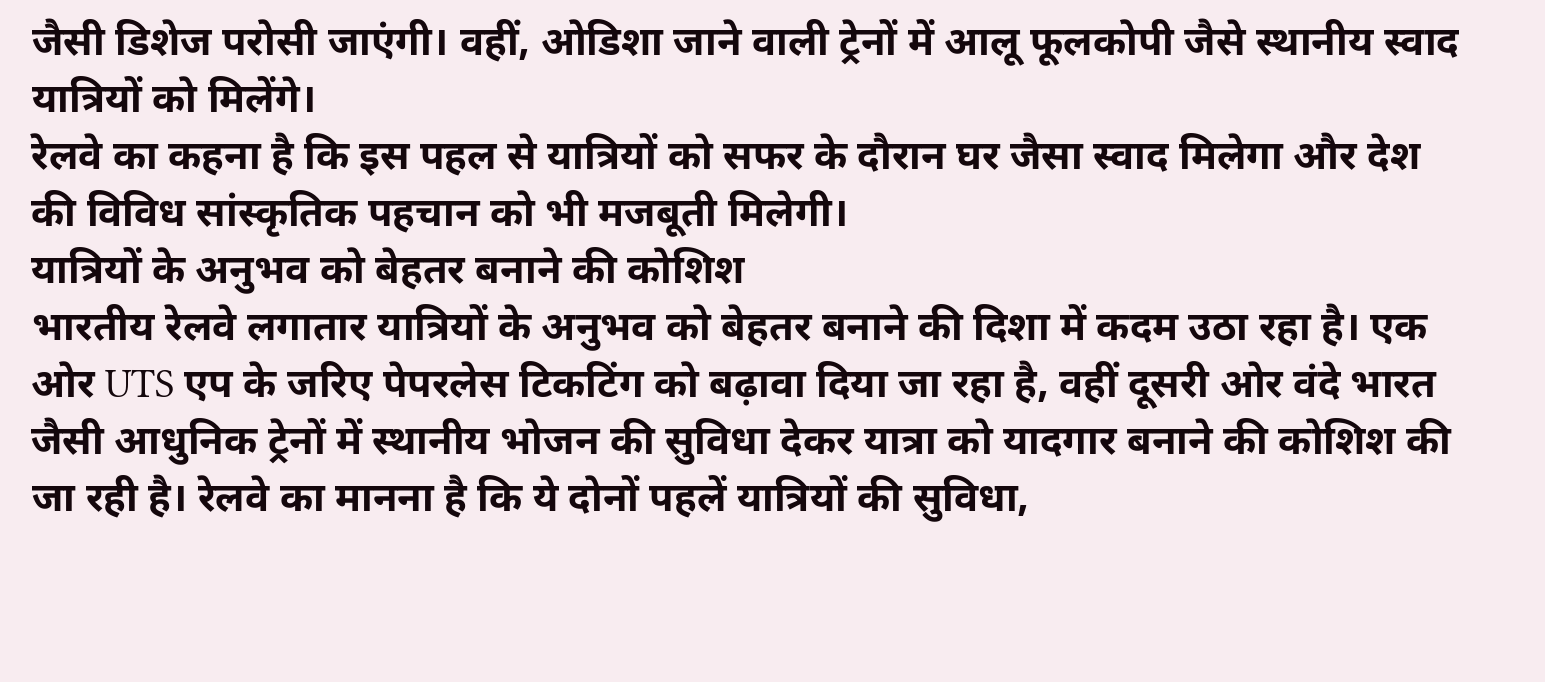जैसी डिशेज परोसी जाएंगी। वहीं, ओडिशा जाने वाली ट्रेनों में आलू फूलकोपी जैसे स्थानीय स्वाद यात्रियों को मिलेंगे।
रेलवे का कहना है कि इस पहल से यात्रियों को सफर के दौरान घर जैसा स्वाद मिलेगा और देश की विविध सांस्कृतिक पहचान को भी मजबूती मिलेगी।
यात्रियों के अनुभव को बेहतर बनाने की कोशिश
भारतीय रेलवे लगातार यात्रियों के अनुभव को बेहतर बनाने की दिशा में कदम उठा रहा है। एक ओर UTS एप के जरिए पेपरलेस टिकटिंग को बढ़ावा दिया जा रहा है, वहीं दूसरी ओर वंदे भारत जैसी आधुनिक ट्रेनों में स्थानीय भोजन की सुविधा देकर यात्रा को यादगार बनाने की कोशिश की जा रही है। रेलवे का मानना है कि ये दोनों पहलें यात्रियों की सुविधा,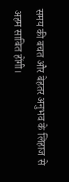समय की बचत और बेहतर अनुभव के लिहाज से अहम साबित होंगी।